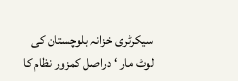سیکرٹری خزانہ بلوچستان کی لوٹ مار ‘ دراصل کمزور نظام کا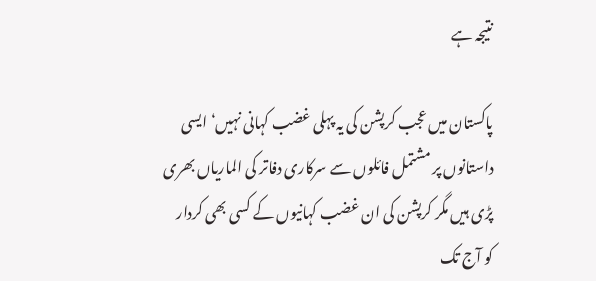نتیجہ ہے

پاکستان میں عجب کرپشن کی یہ پہلی غضب کہانی نہیں‘ ایسی داستانوں پر مشتمل فائلوں سے سرکاری دفاتر کی الماریاں بھری پڑی ہیں مگر کرپشن کی ان غضب کہانیوں کے کسی بھی کردار کو آج تک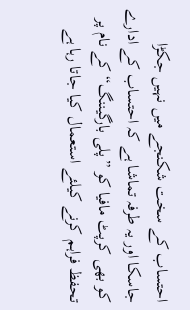احتساب کے سخت شکنجے میں نہیں جکڑا جاسکا اور یہ طرفہ تماشا ہے کہ احتساب کے ادارے کو بھی کرپٹ مافیا کو ”پلی بارگیننگ“ کے نام پر تحفظ فراہم کرنے کیلئے استعمال کیا جاتا رہا ہے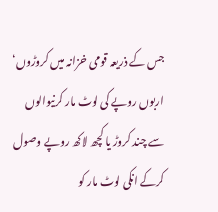جس کے ذریعہ قومی خزانہ میں کروڑوں‘ اربوں روپے کی لوٹ مار کرنیوالوں سے چند کروڑ یا کچھ لاکھ روپے وصول کرکے انکی لوٹ مار کو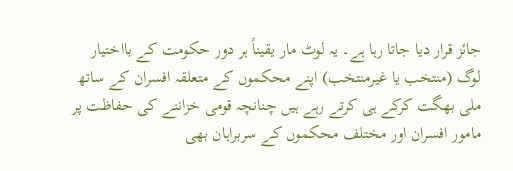جائز قرار دیا جاتا رہا ہے۔ یہ لوٹ مار یقیناً ہر دور حکومت کے بااختیار لوگ (منتخب یا غیرمنتخب) اپنے محکموں کے متعلقہ افسران کے ساتھ ملی بھگت کرکے ہی کرتے رہے ہیں چنانچہ قومی خزاننے کی حفاظت پر مامور افسران اور مختلف محکموں کے سربراہان بھی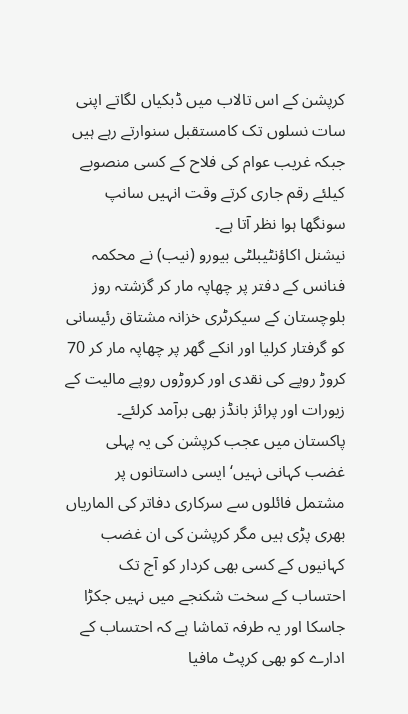کرپشن کے اس تالاب میں ڈبکیاں لگاتے اپنی سات نسلوں تک کامستقبل سنوارتے رہے ہیں جبکہ غریب عوام کی فلاح کے کسی منصوبے کیلئے رقم جاری کرتے وقت انہیں سانپ سونگھا ہوا نظر آتا ہے۔
نیشنل اکاؤنٹیبلٹی بیورو (نیب) نے محکمہ فنانس کے دفتر پر چھاپہ مار کر گزشتہ روز بلوچستان کے سیکرٹری خزانہ مشتاق رئیسانی کو گرفتار کرلیا اور انکے گھر پر چھاپہ مار کر 70 کروڑ روپے کی نقدی اور کروڑوں روپے مالیت کے زیورات اور پرائز بانڈز بھی برآمد کرلئے۔ پاکستان میں عجب کرپشن کی یہ پہلی غضب کہانی نہیں‘ ایسی داستانوں پر مشتمل فائلوں سے سرکاری دفاتر کی الماریاں بھری پڑی ہیں مگر کرپشن کی ان غضب کہانیوں کے کسی بھی کردار کو آج تک احتساب کے سخت شکنجے میں نہیں جکڑا جاسکا اور یہ طرفہ تماشا ہے کہ احتساب کے ادارے کو بھی کرپٹ مافیا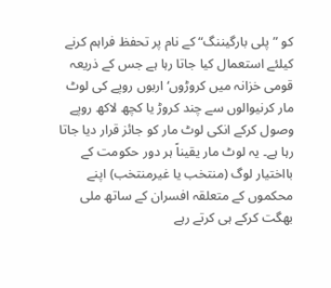کو ”پلی بارگیننگ“ کے نام پر تحفظ فراہم کرنے کیلئے استعمال کیا جاتا رہا ہے جس کے ذریعہ قومی خزانہ میں کروڑوں‘ اربوں روپے کی لوٹ مار کرنیوالوں سے چند کروڑ یا کچھ لاکھ روپے وصول کرکے انکی لوٹ مار کو جائز قرار دیا جاتا رہا ہے۔ یہ لوٹ مار یقیناً ہر دور حکومت کے بااختیار لوگ (منتخب یا غیرمنتخب) اپنے محکموں کے متعلقہ افسران کے ساتھ ملی بھگت کرکے ہی کرتے رہے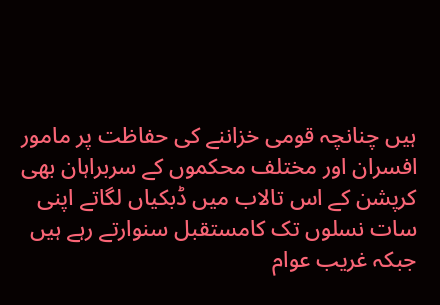ہیں چنانچہ قومی خزاننے کی حفاظت پر مامور افسران اور مختلف محکموں کے سربراہان بھی کرپشن کے اس تالاب میں ڈبکیاں لگاتے اپنی سات نسلوں تک کامستقبل سنوارتے رہے ہیں جبکہ غریب عوام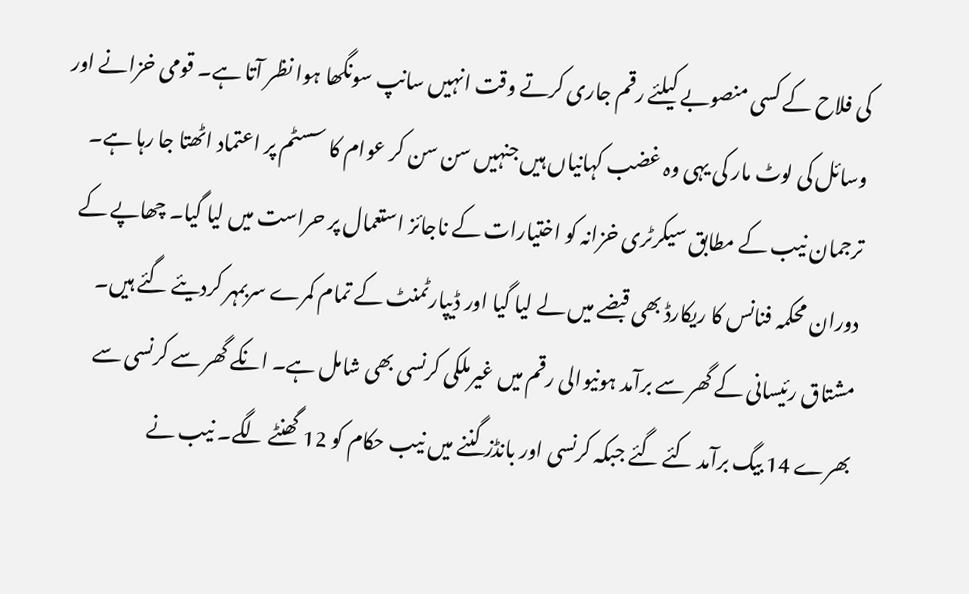کی فلاح کے کسی منصوبے کیلئے رقم جاری کرتے وقت انہیں سانپ سونگھا ہوا نظر آتا ہے۔ قومی خزانے اور وسائل کی لوٹ مار کی یہی وہ غضب کہانیاں ہیں جنہیں سن سن کر عوام کا سسٹم پر اعتماد اٹھتا جا رہا ہے۔ ترجمان نیب کے مطابق سیکرٹری خزانہ کو اختیارات کے ناجائز استعمال پر حراست میں لیا گیا۔ چھاپے کے دوران محکمہ فنانس کا ریکارڈ بھی قبضے میں لے لیا گیا اور ڈیپارٹمنٹ کے تمام کمرے سربمہر کردیئے گئے ہیں۔ مشتاق رئیسانی کے گھر سے برآمد ہونیوالی رقم میں غیرملکی کرنسی بھی شامل ہے۔ انکے گھر سے کرنسی سے بھرے 14 بیگ برآمد کئے گئے جبکہ کرنسی اور بانڈز گننے میں نیب حکام کو 12 گھنٹے لگے۔ نیب نے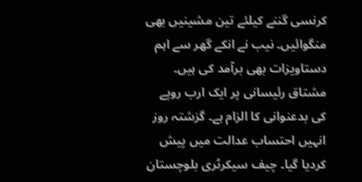کرنسی گننے کیلئے تین مشینیں بھی منگوائیں۔ نیب نے انکے گھر سے اہم دستاویزات بھی برآمد کی ہیں۔ مشتاق رئیسانی پر ایک ارب روپے کی بدعنوانی کا الزام ہے۔ گزشتہ روز انہیں احتساب عدالت میں پیش کردیا گیا۔ چیف سیکرٹری بلوچستان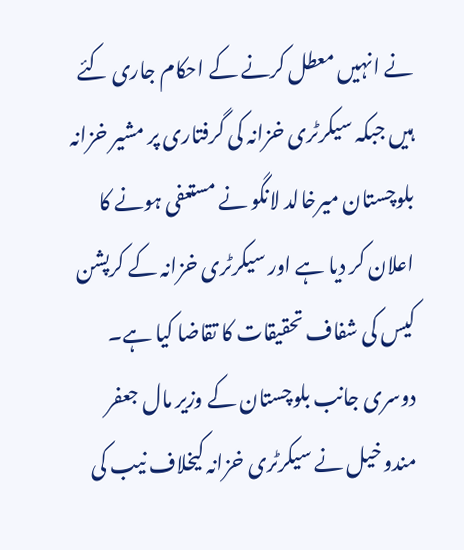نے انہیں معطل کرنے کے احکام جاری کئے ہیں جبکہ سیکرٹری خزانہ کی گرفتاری پر مشیر خزانہ بلوچستان میرخالد لانگو نے مستعفی ہونے کا اعلان کر دیا ہے اور سیکرٹری خزانہ کے کرپشن کیس کی شفاف تحقیقات کا تقاضا کیا ہے۔ دوسری جانب بلوچستان کے وزیر مال جعفر مندوخیل نے سیکرٹری خزانہ کیخلاف نیب کی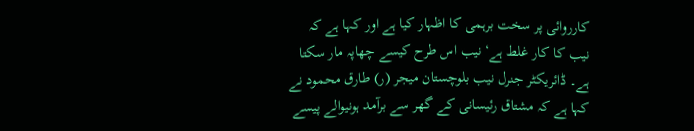کارروائی پر سخت برہمی کا اظہار کیا ہے اور کہا ہے کہ نیب کا کار غلط ہے‘ نیب اس طرح کیسے چھاپہ مار سکتا ہے۔ ڈائریکٹر جنرل نیب بلوچستان میجر (ر) طارق محمود نے کہا ہے کہ مشتاق رئیسانی کے گھر سے برآمد ہونیوالے پیسے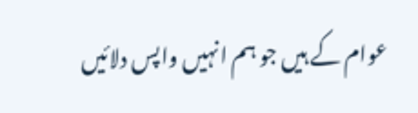عوام کے ہیں جو ہم انہیں واپس دلائیں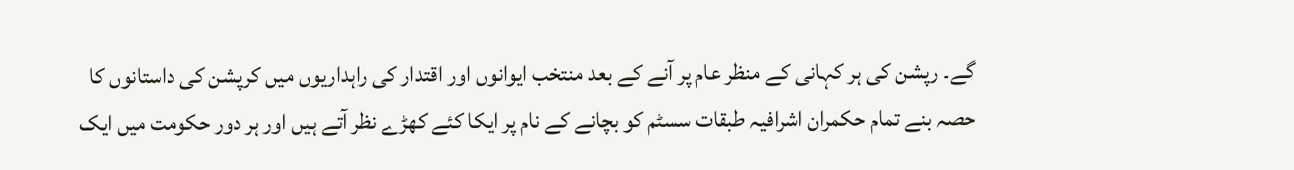گے۔ رپشن کی ہر کہانی کے منظر عام پر آنے کے بعد منتخب ایوانوں اور اقتدار کی راہداریوں میں کرپشن کی داستانوں کا حصہ بنے تمام حکمران اشرافیہ طبقات سسٹم کو بچانے کے نام پر ایکا کئے کھڑے نظر آتے ہیں اور ہر دور حکومت میں ایک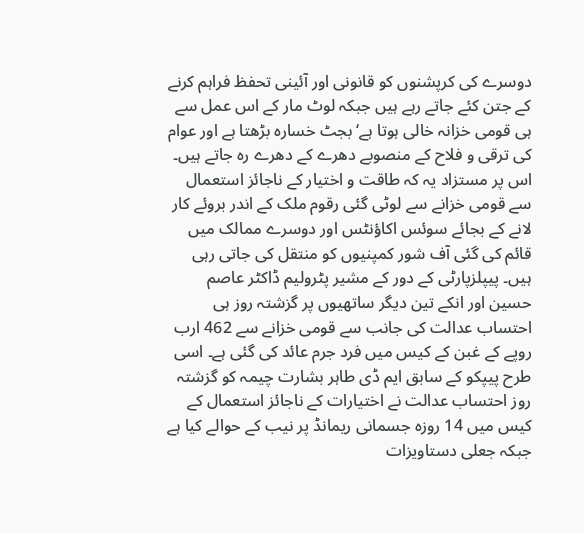دوسرے کی کرپشنوں کو قانونی اور آئینی تحفظ فراہم کرنے کے جتن کئے جاتے رہے ہیں جبکہ لوٹ مار کے اس عمل سے ہی قومی خزانہ خالی ہوتا ہے‘ بجٹ خسارہ بڑھتا ہے اور عوام کی ترقی و فلاح کے منصوبے دھرے کے دھرے رہ جاتے ہیں۔ اس پر مستزاد یہ کہ طاقت و اختیار کے ناجائز استعمال سے قومی خزانے سے لوٹی گئی رقوم ملک کے اندر بروئے کار لانے کے بجائے سوئس اکاؤنٹس اور دوسرے ممالک میں قائم کی گئی آف شور کمپنیوں کو منتقل کی جاتی رہی ہیں۔ پیپلزپارٹی کے دور کے مشیر پٹرولیم ڈاکٹر عاصم حسین اور انکے تین دیگر ساتھیوں پر گزشتہ روز ہی احتساب عدالت کی جانب سے قومی خزانے سے 462 ارب روپے کے غبن کے کیس میں فرد جرم عائد کی گئی ہے۔ اسی طرح پیپکو کے سابق ایم ڈی طاہر بشارت چیمہ کو گزشتہ روز احتساب عدالت نے اختیارات کے ناجائز استعمال کے کیس میں 14 روزہ جسمانی ریمانڈ پر نیب کے حوالے کیا ہے جبکہ جعلی دستاویزات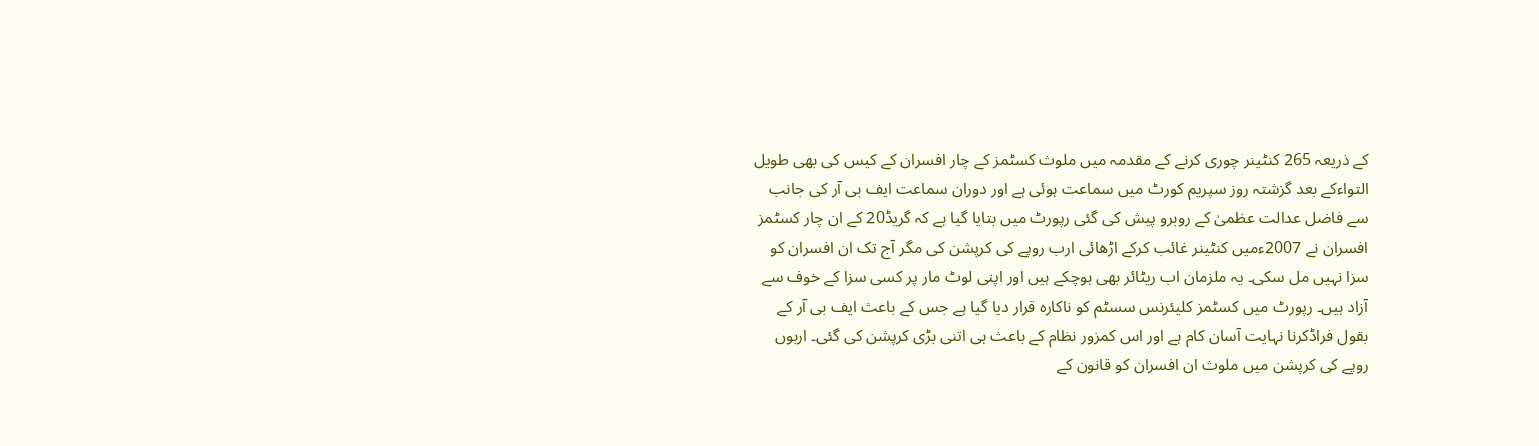کے ذریعہ 265 کنٹینر چوری کرنے کے مقدمہ میں ملوث کسٹمز کے چار افسران کے کیس کی بھی طویل التواءکے بعد گزشتہ روز سپریم کورٹ میں سماعت ہوئی ہے اور دوران سماعت ایف بی آر کی جانب سے فاضل عدالت عظمیٰ کے روبرو پیش کی گئی رپورٹ میں بتایا گیا ہے کہ گریڈ20 کے ان چار کسٹمز افسران نے 2007ءمیں کنٹینر غائب کرکے اڑھائی ارب روپے کی کرپشن کی مگر آج تک ان افسران کو سزا نہیں مل سکی۔ یہ ملزمان اب ریٹائر بھی ہوچکے ہیں اور اپنی لوٹ مار پر کسی سزا کے خوف سے آزاد ہیں۔ رپورٹ میں کسٹمز کلیئرنس سسٹم کو ناکارہ قرار دیا گیا ہے جس کے باعث ایف بی آر کے بقول فراڈکرنا نہایت آسان کام ہے اور اس کمزور نظام کے باعث ہی اتنی بڑی کرپشن کی گئی۔ اربوں روپے کی کرپشن میں ملوث ان افسران کو قانون کے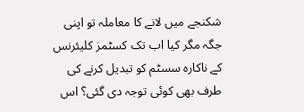شکنجے میں لانے کا معاملہ تو اپنی جگہ مگر کیا اب تک کسٹمز کلیئرنس کے ناکارہ سسٹم کو تبدیل کرنے کی طرف بھی کوئی توجہ دی گئی؟ اس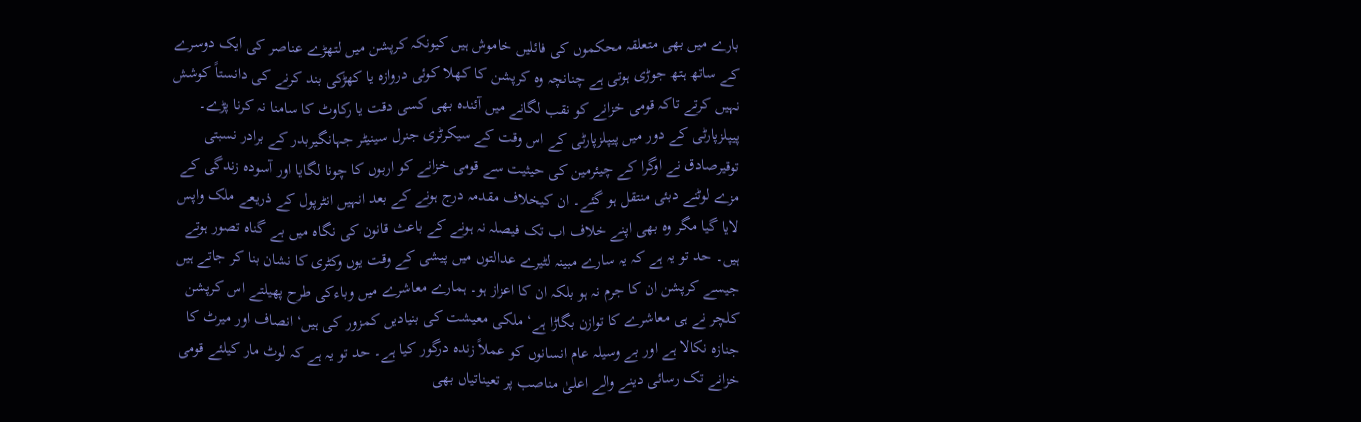بارے میں بھی متعلقہ محکموں کی فائلیں خاموش ہیں کیونکہ کرپشن میں لتھڑے عناصر کی ایک دوسرے کے ساتھ ہتھ جوڑی ہوتی ہے چنانچہ وہ کرپشن کا کھلا کوئی دروازہ یا کھڑکی بند کرنے کی دانستاً کوشش نہیں کرتے تاکہ قومی خزانے کو نقب لگانے میں آئندہ بھی کسی دقت یا رکاوٹ کا سامنا نہ کرنا پڑے۔ پیپلزپارٹی کے دور میں پیپلزپارٹی کے اس وقت کے سیکرٹری جنرل سینیٹر جہانگیربدر کے برادر نسبتی توقیرصادق نے اوگرا کے چیئرمین کی حیثیت سے قومی خزانے کو اربوں کا چونا لگایا اور آسودہ زندگی کے مزے لوٹنے دبئی منتقل ہو گئے۔ ان کیخلاف مقدمہ درج ہونے کے بعد انہیں انٹرپول کے ذریعے ملک واپس لایا گیا مگر وہ بھی اپنے خلاف اب تک فیصلہ نہ ہونے کے باعث قانون کی نگاہ میں بے گناہ تصور ہوتے ہیں۔ حد تو یہ ہے کہ یہ سارے مبینہ لٹیرے عدالتوں میں پیشی کے وقت یوں وکٹری کا نشان بنا کر جاتے ہیں جیسے کرپشن ان کا جرم نہ ہو بلکہ ان کا اعزاز ہو۔ ہمارے معاشرے میں وباءکی طرح پھیلتے اس کرپشن کلچر نے ہی معاشرے کا توازن بگاڑا ہے‘ ملکی معیشت کی بنیادیں کمزور کی ہیں‘ انصاف اور میرٹ کا جنازہ نکالا ہے اور بے وسیلہ عام انسانوں کو عملاً زندہ درگور کیا ہے۔ حد تو یہ ہے کہ لوٹ مار کیلئے قومی خزانے تک رسائی دینے والے اعلیٰ مناصب پر تعیناتیاں بھی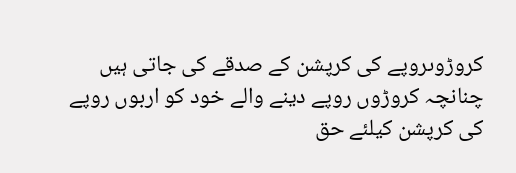کروڑوںروپے کی کرپشن کے صدقے کی جاتی ہیں چنانچہ کروڑوں روپے دینے والے خود کو اربوں روپے کی کرپشن کیلئے حق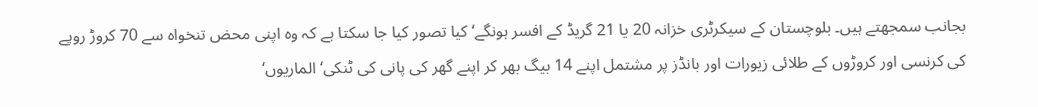بجانب سمجھتے ہیں۔ بلوچستان کے سیکرٹری خزانہ 20 یا 21 گریڈ کے افسر ہونگے‘ کیا تصور کیا جا سکتا ہے کہ وہ اپنی محض تنخواہ سے 70 کروڑ روپے کی کرنسی اور کروڑوں کے طلائی زیورات اور بانڈز پر مشتمل اپنے 14 بیگ بھر کر اپنے گھر کی پانی کی ٹنکی‘ الماریوں‘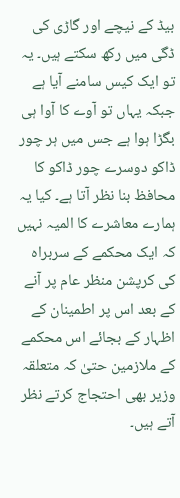بیڈ کے نیچے اور گاڑی کی ڈگی میں رکھ سکتے ہیں۔ یہ تو ایک کیس سامنے آیا ہے جبکہ یہاں تو آوے کا آوا ہی بگڑا ہوا ہے جس میں ہر چور ڈاکو دوسرے چور ڈاکو کا محافظ بنا نظر آتا ہے۔ کیا یہ ہمارے معاشرے کا المیہ نہیں کہ ایک محکمے کے سربراہ کی کرپشن منظر عام پر آنے کے بعد اس پر اطمینان کے اظہار کے بجائے اس محکمے کے ملازمین حتیٰ کہ متعلقہ وزیر بھی احتجاج کرتے نظر آتے ہیں۔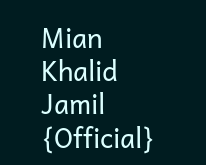Mian Khalid Jamil {Official}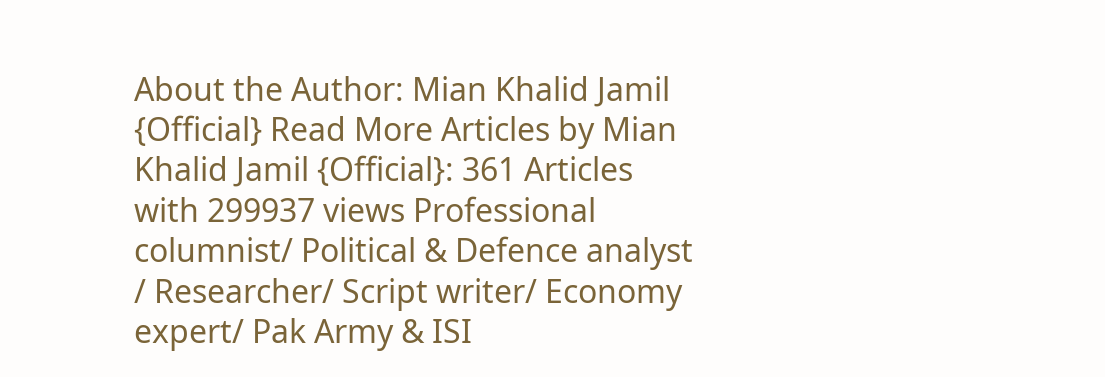About the Author: Mian Khalid Jamil {Official} Read More Articles by Mian Khalid Jamil {Official}: 361 Articles with 299937 views Professional columnist/ Political & Defence analyst / Researcher/ Script writer/ Economy expert/ Pak Army & ISI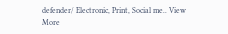defender/ Electronic, Print, Social me.. View More